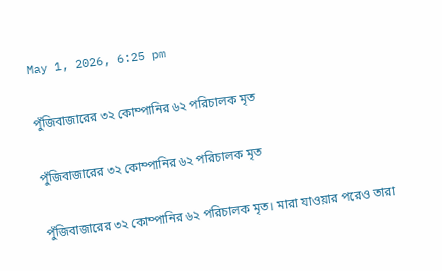May 1, 2026, 6:25 pm

পুঁজিবাজারের ৩২ কোম্পানির ৬২ পরিচালক মৃত

পুঁজিবাজারের ৩২ কোম্পানির ৬২ পরিচালক মৃত

পুঁজিবাজারের ৩২ কোম্পানির ৬২ পরিচালক মৃত। মারা যাওয়ার পরেও তারা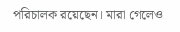পরিচালক রয়েছেন। মারা গেলেও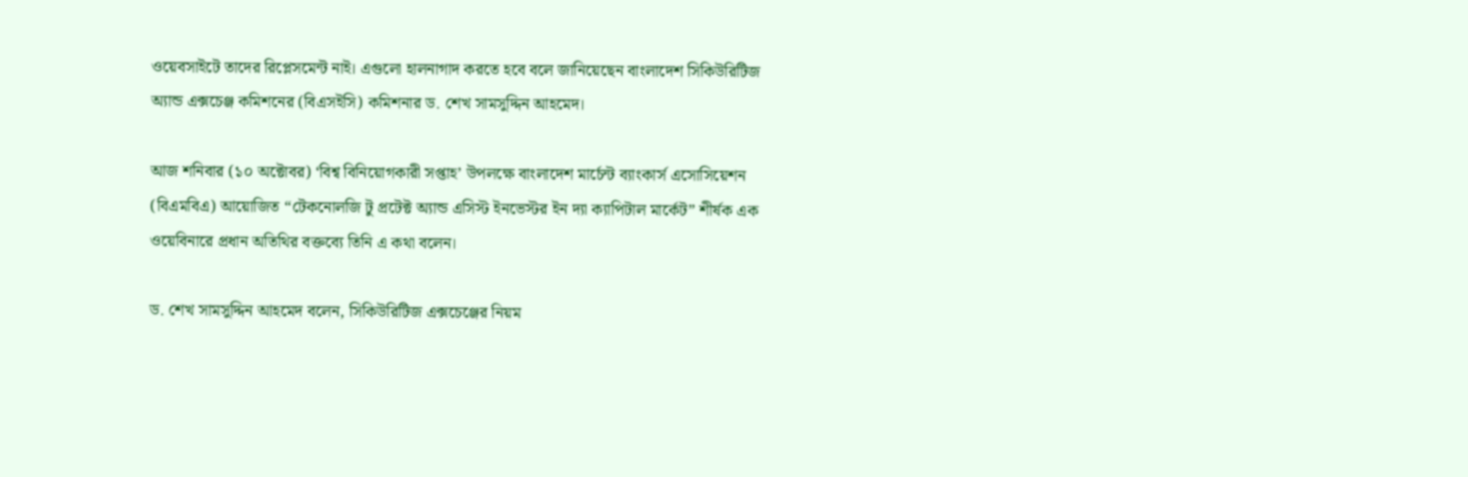ওয়েবসাইটে তাদের রিপ্লেসমেন্ট নাই। এগুলো হালনাগাদ করতে হবে বলে জানিয়েছেন বাংলাদেশ সিকিউরিটিজ অ্যান্ড এক্সচেঞ্জ কমিশনের (বিএসইসি) কমিশনার ড. শেখ সামসুদ্দিন আহমেদ।

আজ শনিবার (১০ অক্টোবর) ‘বিশ্ব বিনিয়োগকারী সপ্তাহ’ উপলক্ষে বাংলাদেশ মার্চেন্ট ব্যাংকার্স এসোসিয়েশন (বিএমবিএ) আয়োজিত “টেকনোলজি টু প্রটেক্ট অ্যান্ড এসিস্ট ইনভেস্টর ইন দ্যা ক্যাপিটাল মার্কেট” শীর্ষক এক ওয়েবিনারে প্রধান অতিথির বক্তব্যে তিনি এ কথা বলেন।

ড. শেখ সামসুদ্দিন আহমেদ বলেন, সিকিউরিটিজ এক্সচেঞ্জের নিয়ম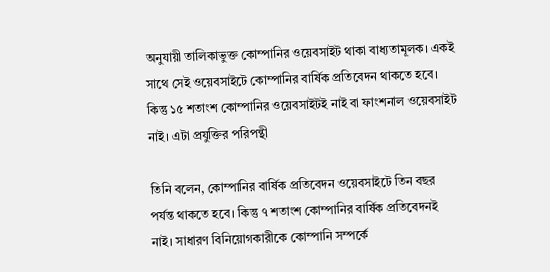অনুযায়ী তালিকাভুক্ত কোম্পানির ওয়েবসাইট থাকা বাধ্যতামূলক। একই সাথে সেই ওয়েবসাইটে কোম্পানির বার্ষিক প্রতিবেদন থাকতে হবে। কিন্তু ১৫ শতাংশ কোম্পানির ওয়েবসাইটই নাই বা ফাংশনাল ওয়েবসাইট নাই। এটা প্রযুক্তির পরিপন্থী

তিনি বলেন, কোম্পানির বার্ষিক প্রতিবেদন ওয়েবসাইটে তিন বছর পর্যন্ত থাকতে হবে। কিন্তু ৭ শতাংশ কোম্পানির বার্ষিক প্রতিবেদনই নাই। সাধারণ বিনিয়োগকারীকে কোম্পানি সম্পর্কে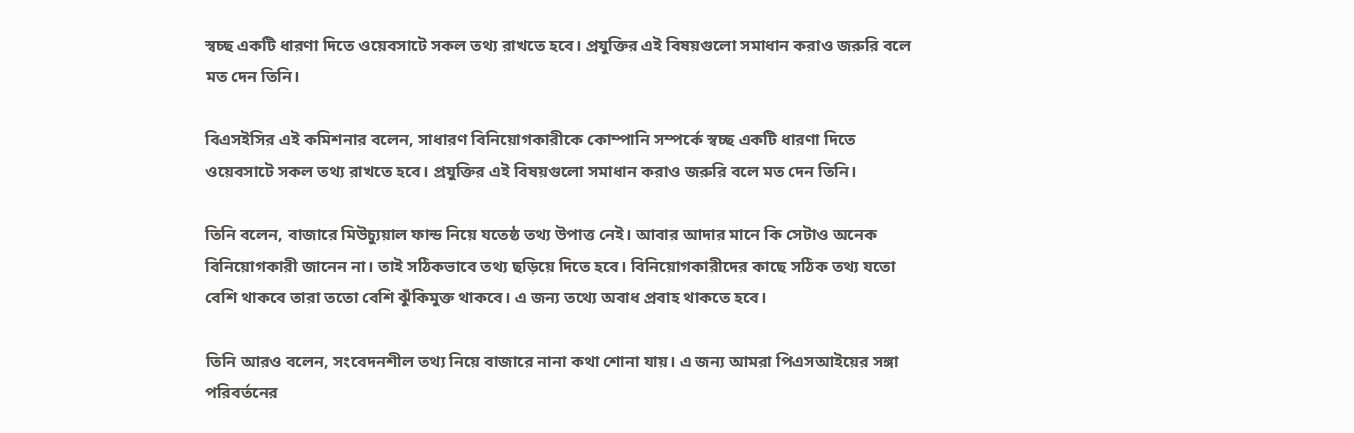স্বচ্ছ একটি ধারণা দিতে ওয়েবসাটে সকল তথ্য রাখতে হবে। প্রযুক্তির এই বিষয়গুলো সমাধান করাও জরুরি বলে মত দেন তিনি।

বিএসইসির এই কমিশনার বলেন, সাধারণ বিনিয়োগকারীকে কোম্পানি সম্পর্কে স্বচ্ছ একটি ধারণা দিতে ওয়েবসাটে সকল তথ্য রাখতে হবে। প্রযুক্তির এই বিষয়গুলো সমাধান করাও জরুরি বলে মত দেন তিনি।

তিনি বলেন, বাজারে মিউচ্যুয়াল ফান্ড নিয়ে যতেষ্ঠ তথ্য উপাত্ত নেই। আবার আদার মানে কি সেটাও অনেক বিনিয়োগকারী জানেন না। তাই সঠিকভাবে তথ্য ছড়িয়ে দিতে হবে। বিনিয়োগকারীদের কাছে সঠিক তথ্য যতো বেশি থাকবে তারা ততো বেশি ঝুঁকিমুক্ত থাকবে। এ জন্য তথ্যে অবাধ প্রবাহ থাকতে হবে।

তিনি আরও বলেন, সংবেদনশীল তথ্য নিয়ে বাজারে নানা কথা শোনা যায়। এ জন্য আমরা পিএসআইয়ের সঙ্গা পরিবর্তনের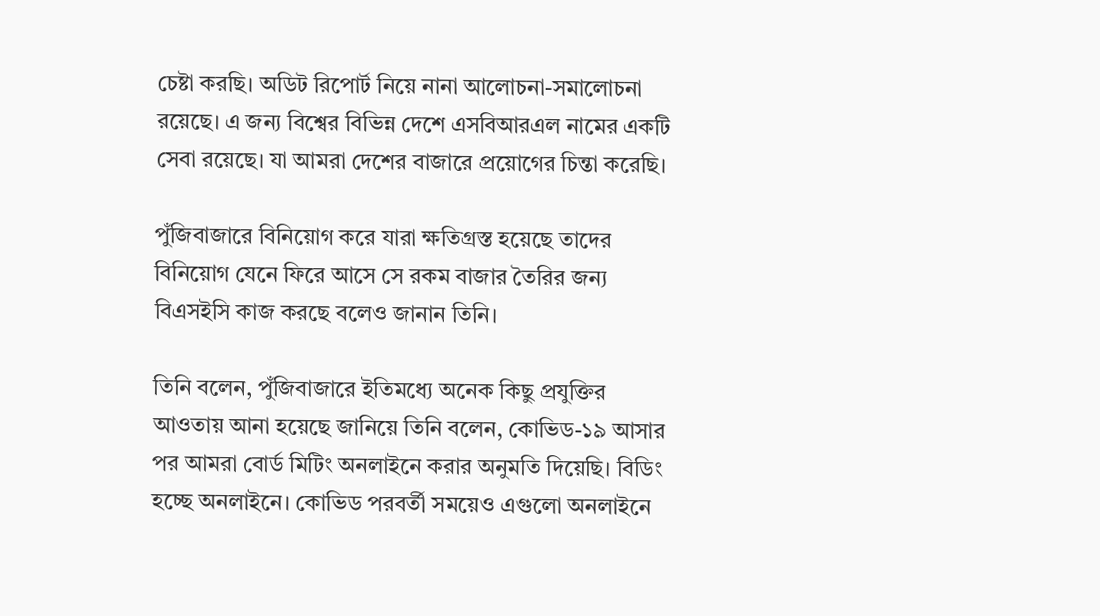চেষ্টা করছি। অডিট রিপোর্ট নিয়ে নানা আলোচনা-সমালোচনা রয়েছে। এ জন্য বিশ্বের বিভিন্ন দেশে এসবিআরএল নামের একটি সেবা রয়েছে। যা আমরা দেশের বাজারে প্রয়োগের চিন্তা করেছি।

পুঁজিবাজারে বিনিয়োগ করে যারা ক্ষতিগ্রস্ত হয়েছে তাদের বিনিয়োগ যেনে ফিরে আসে সে রকম বাজার তৈরির জন্য বিএসইসি কাজ করছে বলেও জানান তিনি।

তিনি বলেন, পুঁজিবাজারে ইতিমধ্যে অনেক কিছু প্রযুক্তির আওতায় আনা হয়েছে জানিয়ে তিনি বলেন, কোভিড-১৯ আসার পর আমরা বোর্ড মিটিং অনলাইনে করার অনুমতি দিয়েছি। বিডিং হচ্ছে অনলাইনে। কোভিড পরবর্তী সময়েও এগুলো অনলাইনে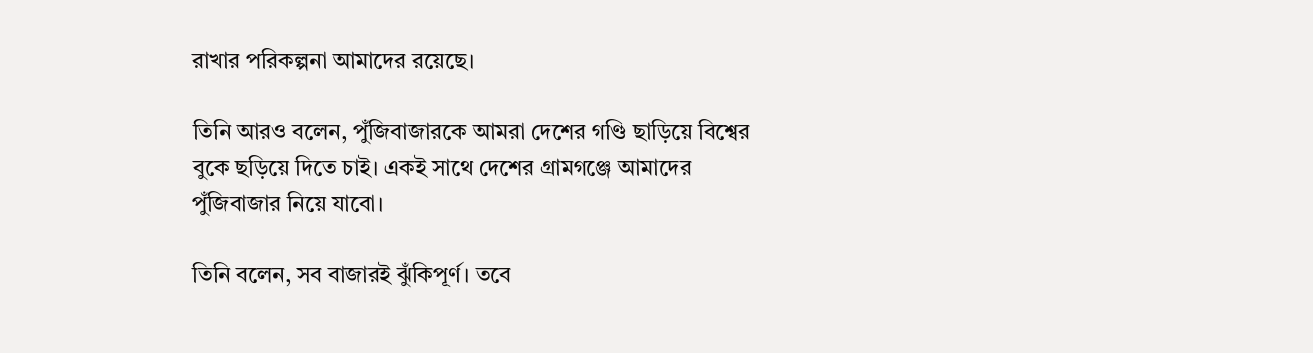রাখার পরিকল্পনা আমাদের রয়েছে।

তিনি আরও বলেন, পুঁজিবাজারকে আমরা দেশের গণ্ডি ছাড়িয়ে বিশ্বের বুকে ছড়িয়ে দিতে চাই। একই সাথে দেশের গ্রামগঞ্জে আমাদের পুঁজিবাজার নিয়ে যাবো।

তিনি বলেন, সব বাজারই ঝুঁকিপূর্ণ। তবে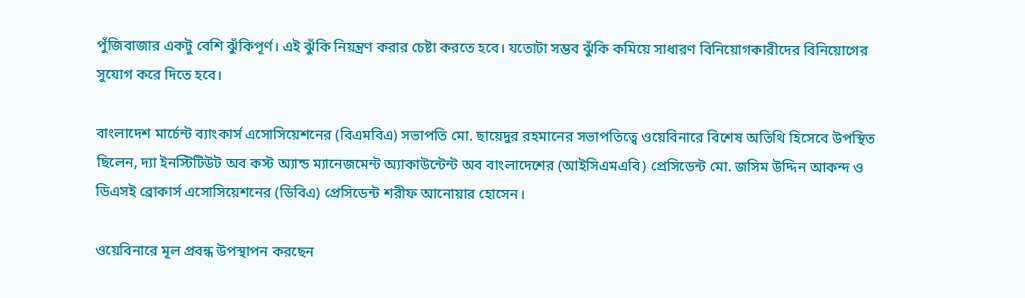পুঁজিবাজার একটু বেশি ঝুঁকিপূর্ণ। এই ঝুঁকি নিয়ন্ত্রণ করার চেষ্টা করতে হবে। যতোটা সম্ভব ঝুঁকি কমিয়ে সাধারণ বিনিয়োগকারীদের বিনিয়োগের সুযোগ করে দিতে হবে।

বাংলাদেশ মার্চেন্ট ব্যাংকার্স এসোসিয়েশনের (বিএমবিএ) সভাপতি মো. ছায়েদুর রহমানের সভাপতিত্বে ওয়েবিনারে বিশেষ অতিথি হিসেবে উপস্থিত ছিলেন, দ্যা ইনস্টিটিউট অব কস্ট অ্যান্ড ম্যানেজমেন্ট অ্যাকাউন্টেন্ট অব বাংলাদেশের (আইসিএমএবি) প্রেসিডেন্ট মো. জসিম উদ্দিন আকন্দ ও ডিএসই ব্রোকার্স এসোসিয়েশনের (ডিবিএ) প্রেসিডেন্ট শরীফ আনোয়ার হোসেন।

ওয়েবিনারে মূল প্রবন্ধ উপস্থাপন করছেন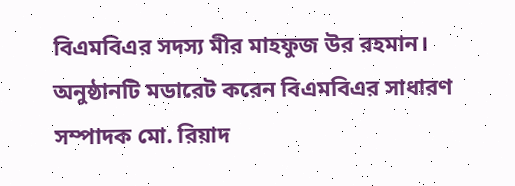বিএমবিএর সদস্য মীর মাহফুজ উর রহমান। অনুষ্ঠানটি মডারেট করেন বিএমবিএর সাধারণ সম্পাদক মো. রিয়াদ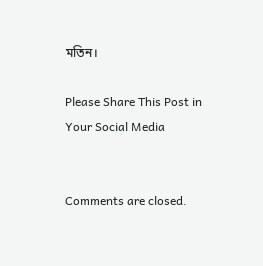মতিন।

Please Share This Post in Your Social Media


Comments are closed.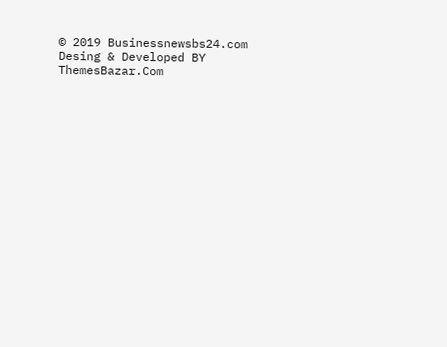© 2019 Businessnewsbs24.com
Desing & Developed BY ThemesBazar.Com